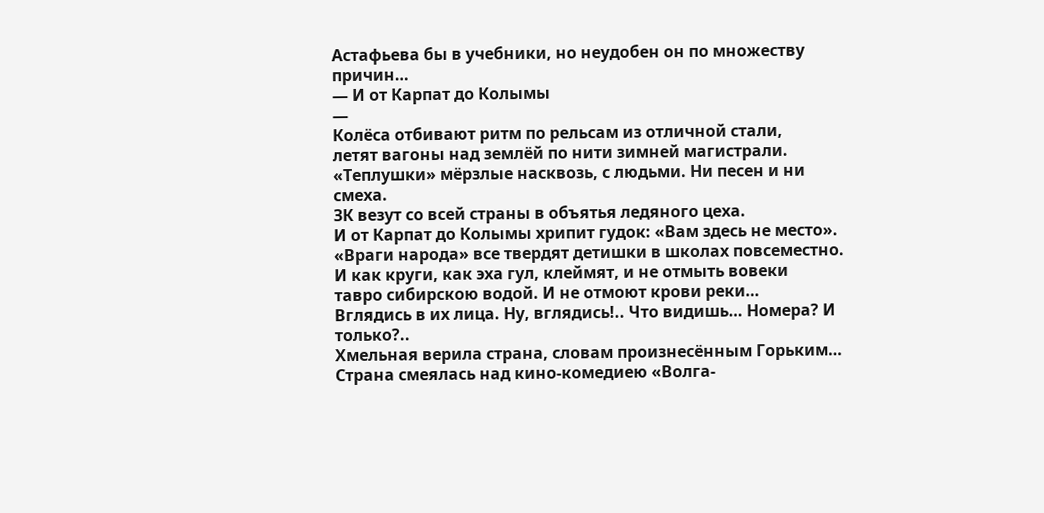Астафьева бы в учебники, но неудобен он по множеству причин…
— И от Карпат до Колымы
—
Колёса отбивают ритм по рельсам из отличной стали,
летят вагоны над землёй по нити зимней магистрали.
«Теплушки» мёрзлые насквозь, с людьми. Ни песен и ни смеха.
ЗК везут со всей страны в объятья ледяного цеха.
И от Карпат до Колымы хрипит гудок: «Вам здесь не место».
«Враги народа» все твердят детишки в школах повсеместно.
И как круги, как эха гул, клеймят, и не отмыть вовеки
тавро сибирскою водой. И не отмоют крови реки…
Вглядись в их лица. Ну, вглядись!.. Что видишь… Номера? И только?..
Хмельная верила страна, словам произнесённым Горьким…
Страна смеялась над кино-комедиею «Волга-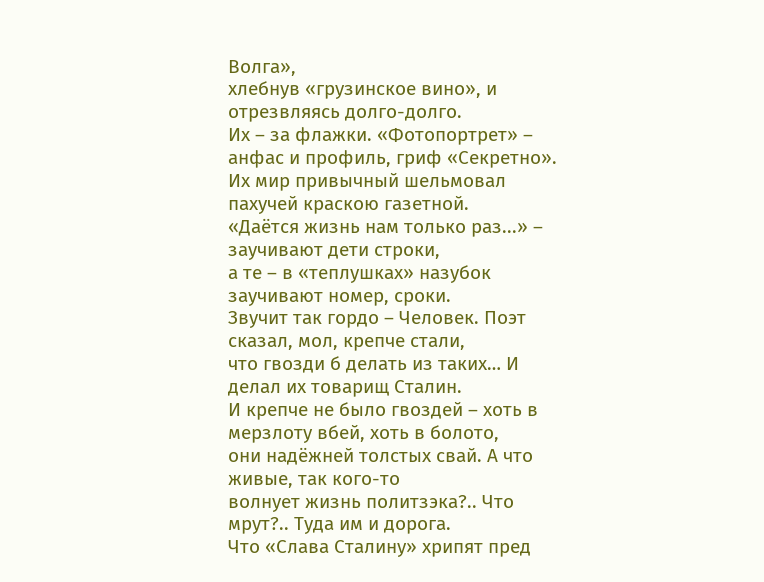Волга»,
хлебнув «грузинское вино», и отрезвляясь долго-долго.
Их – за флажки. «Фотопортрет» – анфас и профиль, гриф «Секретно».
Их мир привычный шельмовал пахучей краскою газетной.
«Даётся жизнь нам только раз...» – заучивают дети строки,
а те – в «теплушках» назубок заучивают номер, сроки.
Звучит так гордо – Человек. Поэт сказал, мол, крепче стали,
что гвозди б делать из таких… И делал их товарищ Сталин.
И крепче не было гвоздей – хоть в мерзлоту вбей, хоть в болото,
они надёжней толстых свай. А что живые, так кого-то
волнует жизнь политзэка?.. Что мрут?.. Туда им и дорога.
Что «Слава Сталину» хрипят пред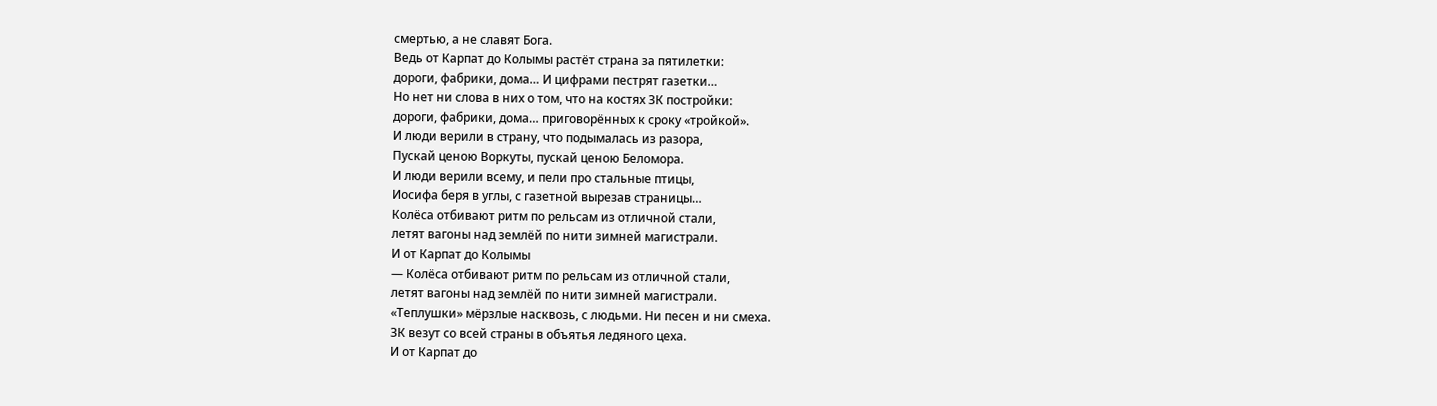смертью, а не славят Бога.
Ведь от Карпат до Колымы растёт страна за пятилетки:
дороги, фабрики, дома… И цифрами пестрят газетки…
Но нет ни слова в них о том, что на костях ЗК постройки:
дороги, фабрики, дома… приговорённых к сроку «тройкой».
И люди верили в страну, что подымалась из разора,
Пускай ценою Воркуты, пускай ценою Беломора.
И люди верили всему, и пели про стальные птицы,
Иосифа беря в углы, с газетной вырезав страницы…
Колёса отбивают ритм по рельсам из отличной стали,
летят вагоны над землёй по нити зимней магистрали.
И от Карпат до Колымы
— Колёса отбивают ритм по рельсам из отличной стали,
летят вагоны над землёй по нити зимней магистрали.
«Теплушки» мёрзлые насквозь, с людьми. Ни песен и ни смеха.
ЗК везут со всей страны в объятья ледяного цеха.
И от Карпат до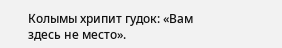Колымы хрипит гудок: «Вам здесь не место».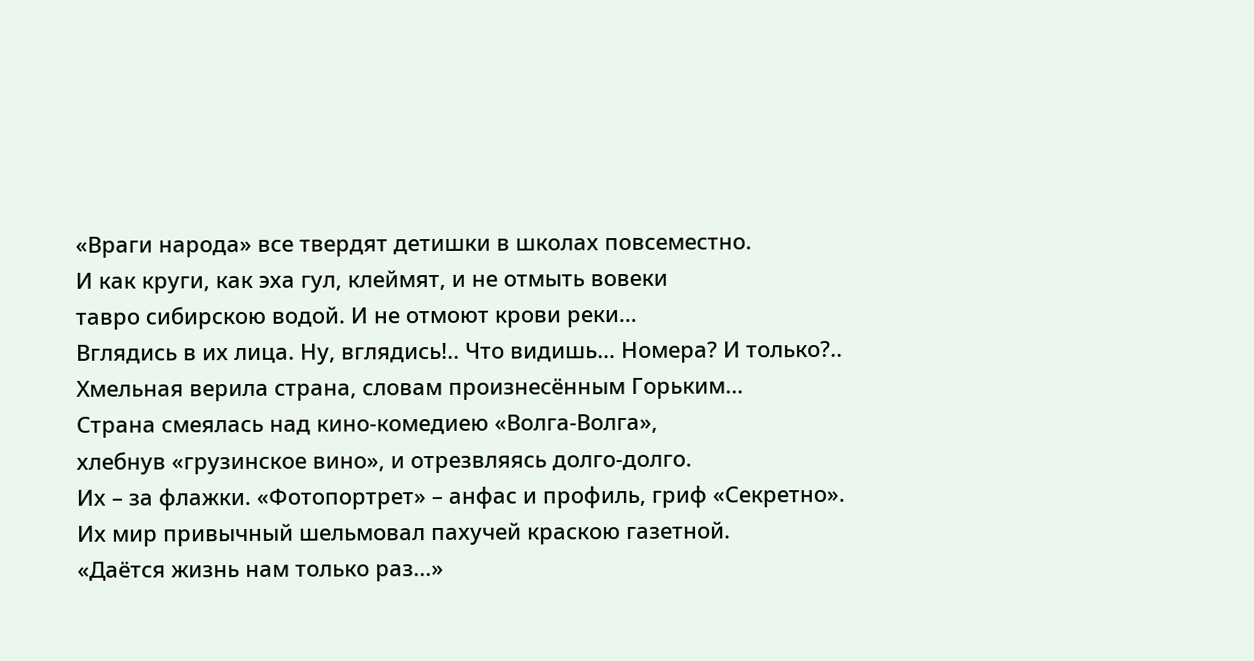«Враги народа» все твердят детишки в школах повсеместно.
И как круги, как эха гул, клеймят, и не отмыть вовеки
тавро сибирскою водой. И не отмоют крови реки…
Вглядись в их лица. Ну, вглядись!.. Что видишь… Номера? И только?..
Хмельная верила страна, словам произнесённым Горьким…
Страна смеялась над кино-комедиею «Волга-Волга»,
хлебнув «грузинское вино», и отрезвляясь долго-долго.
Их – за флажки. «Фотопортрет» – анфас и профиль, гриф «Секретно».
Их мир привычный шельмовал пахучей краскою газетной.
«Даётся жизнь нам только раз...»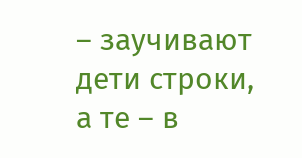– заучивают дети строки,
а те – в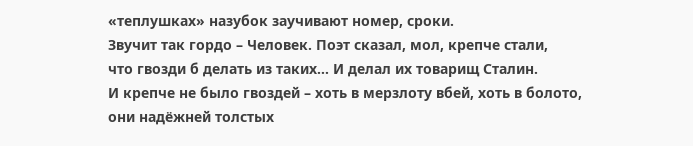«теплушках» назубок заучивают номер, сроки.
Звучит так гордо – Человек. Поэт сказал, мол, крепче стали,
что гвозди б делать из таких… И делал их товарищ Сталин.
И крепче не было гвоздей – хоть в мерзлоту вбей, хоть в болото,
они надёжней толстых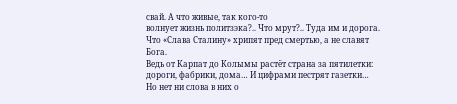свай. А что живые, так кого-то
волнует жизнь политзэка?.. Что мрут?.. Туда им и дорога.
Что «Слава Сталину» хрипят пред смертью, а не славят Бога.
Ведь от Карпат до Колымы растёт страна за пятилетки:
дороги, фабрики, дома… И цифрами пестрят газетки…
Но нет ни слова в них о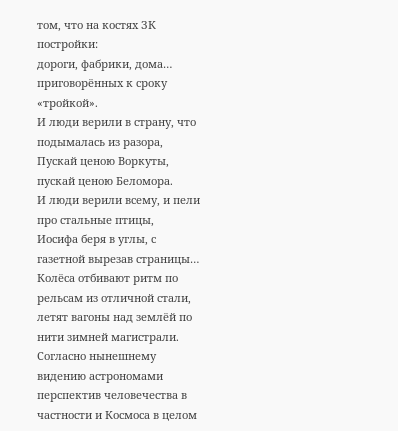том, что на костях ЗК постройки:
дороги, фабрики, дома… приговорённых к сроку «тройкой».
И люди верили в страну, что подымалась из разора,
Пускай ценою Воркуты, пускай ценою Беломора.
И люди верили всему, и пели про стальные птицы,
Иосифа беря в углы, с газетной вырезав страницы…
Колёса отбивают ритм по рельсам из отличной стали,
летят вагоны над землёй по нити зимней магистрали.
Согласно нынешнему видению астрономами перспектив человечества в частности и Космоса в целом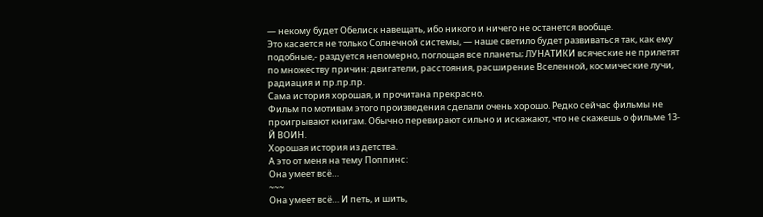— некому будет Обелиск навещать, ибо никого и ничего не останется вообще.
Это касается не только Солнечной системы, — наше светило будет развиваться так, как ему подобные,- раздуется непомерно, поглощая все планеты; ЛУНАТИКИ всяческие не прилетят по множеству причин: двигатели, расстояния, расширение Вселенной, космические лучи, радиация и пр.пр.пр.
Сама история хорошая, и прочитана прекрасно.
Фильм по мотивам этого произведения сделали очень хорошо. Редко сейчас фильмы не проигрывают книгам. Обычно перевирают сильно и искажают, что не скажешь о фильме 13-Й ВОИН.
Хорошая история из детства.
А это от меня на тему Поппинс:
Она умеет всё…
~~~
Она умеет всё… И петь, и шить,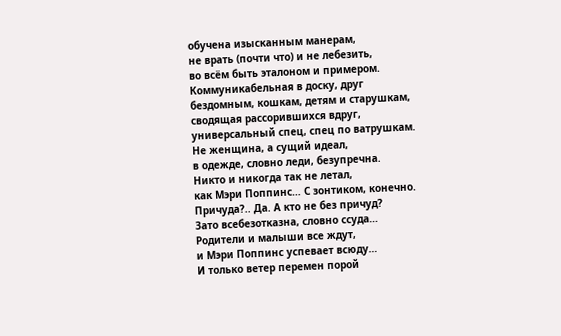обучена изысканным манерам,
не врать (почти что) и не лебезить,
во всём быть эталоном и примером.
Коммуникабельная в доску, друг
бездомным, кошкам, детям и старушкам,
сводящая рассорившихся вдруг,
универсальный спец, спец по ватрушкам.
Не женщина, а сущий идеал,
в одежде, словно леди, безупречна.
Никто и никогда так не летал,
как Мэри Поппинс… С зонтиком, конечно.
Причуда?.. Да. А кто не без причуд?
Зато всебезотказна, словно ссуда…
Родители и малыши все ждут,
и Мэри Поппинс успевает всюду…
И только ветер перемен порой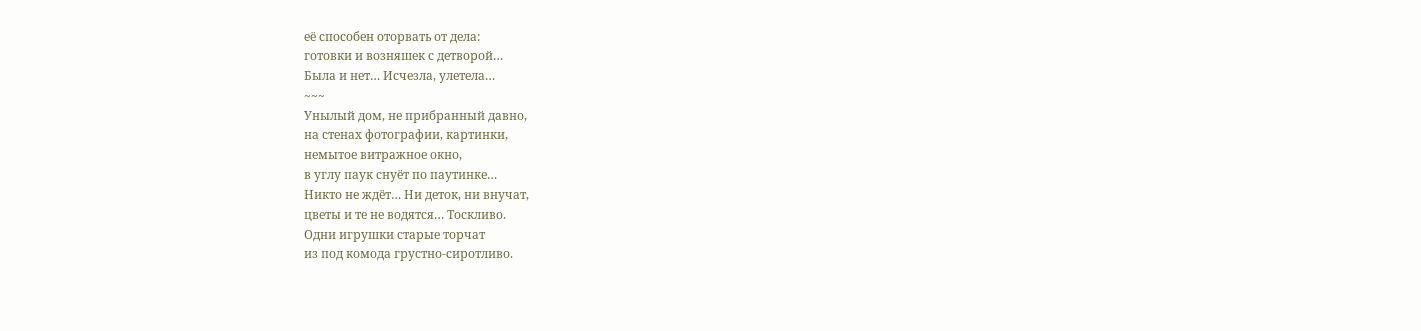её способен оторвать от дела:
готовки и возняшек с детворой…
Была и нет… Исчезла, улетела…
~~~
Унылый дом, не прибранный давно,
на стенах фотографии, картинки,
немытое витражное окно,
в углу паук снуёт по паутинке…
Никто не ждёт… Ни деток, ни внучат,
цветы и те не водятся… Тоскливо.
Одни игрушки старые торчат
из под комода грустно-сиротливо.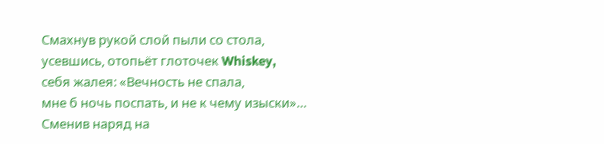Смахнув рукой слой пыли со стола,
усевшись, отопьёт глоточек Whiskey,
себя жалея: «Вечность не спала,
мне б ночь поспать, и не к чему изыски»…
Сменив наряд на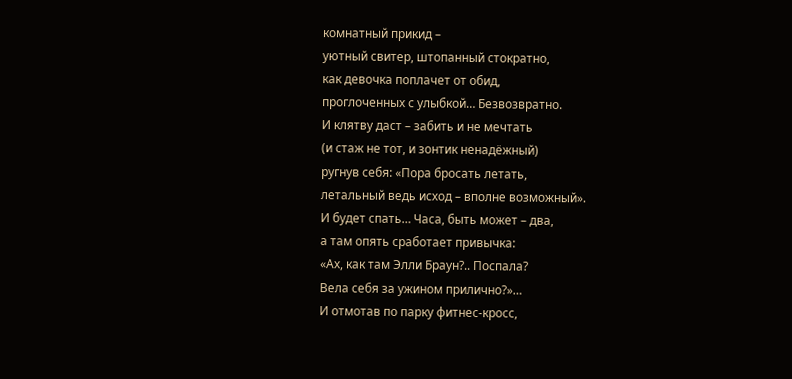комнатный прикид –
уютный свитер, штопанный стократно,
как девочка поплачет от обид,
проглоченных с улыбкой… Безвозвратно.
И клятву даст – забить и не мечтать
(и стаж не тот, и зонтик ненадёжный)
ругнув себя: «Пора бросать летать,
летальный ведь исход – вполне возможный».
И будет спать… Часа, быть может – два,
а там опять сработает привычка:
«Ах, как там Элли Браун?.. Поспала?
Вела себя за ужином прилично?»…
И отмотав по парку фитнес-кросс,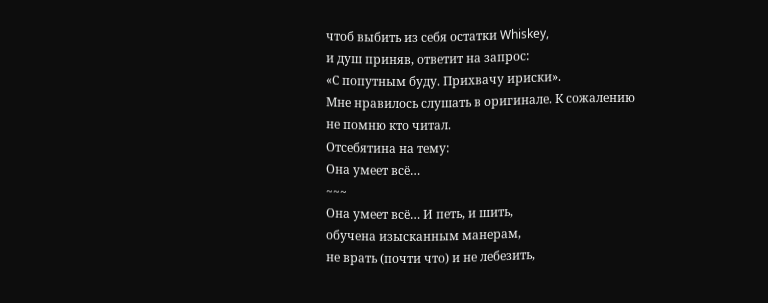чтоб выбить из себя остатки Whiskey,
и душ приняв, ответит на запрос:
«С попутным буду. Прихвачу ириски».
Мне нравилось слушать в оригинале. К сожалению не помню кто читал.
Отсебятина на тему:
Она умеет всё…
~~~
Она умеет всё… И петь, и шить,
обучена изысканным манерам,
не врать (почти что) и не лебезить,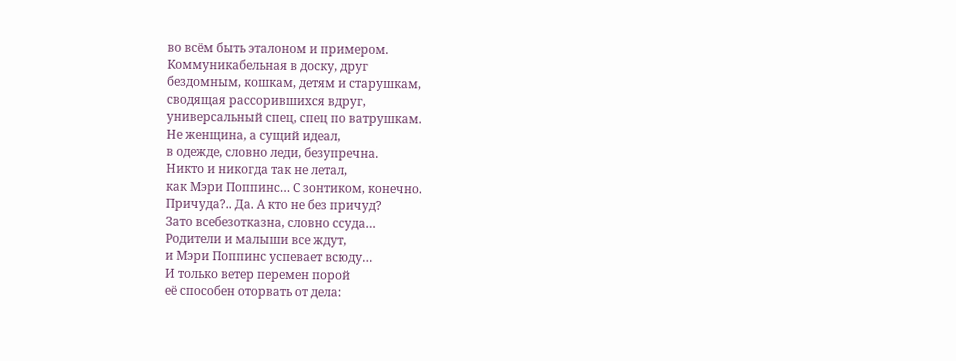во всём быть эталоном и примером.
Коммуникабельная в доску, друг
бездомным, кошкам, детям и старушкам,
сводящая рассорившихся вдруг,
универсальный спец, спец по ватрушкам.
Не женщина, а сущий идеал,
в одежде, словно леди, безупречна.
Никто и никогда так не летал,
как Мэри Поппинс… С зонтиком, конечно.
Причуда?.. Да. А кто не без причуд?
Зато всебезотказна, словно ссуда…
Родители и малыши все ждут,
и Мэри Поппинс успевает всюду…
И только ветер перемен порой
её способен оторвать от дела: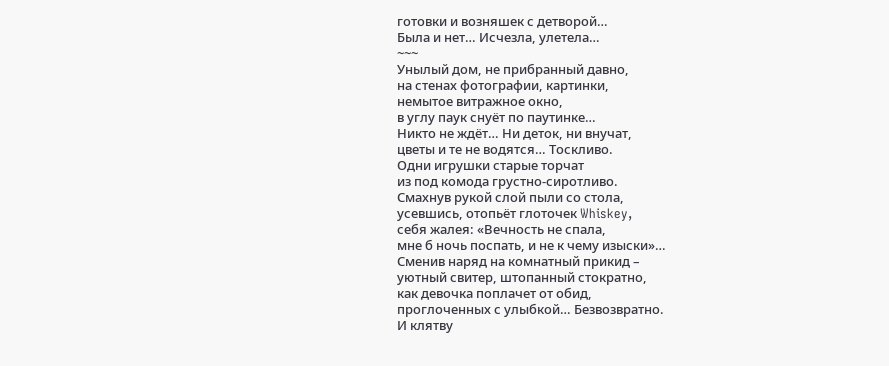готовки и возняшек с детворой…
Была и нет… Исчезла, улетела…
~~~
Унылый дом, не прибранный давно,
на стенах фотографии, картинки,
немытое витражное окно,
в углу паук снуёт по паутинке…
Никто не ждёт… Ни деток, ни внучат,
цветы и те не водятся… Тоскливо.
Одни игрушки старые торчат
из под комода грустно-сиротливо.
Смахнув рукой слой пыли со стола,
усевшись, отопьёт глоточек Whiskey,
себя жалея: «Вечность не спала,
мне б ночь поспать, и не к чему изыски»…
Сменив наряд на комнатный прикид –
уютный свитер, штопанный стократно,
как девочка поплачет от обид,
проглоченных с улыбкой… Безвозвратно.
И клятву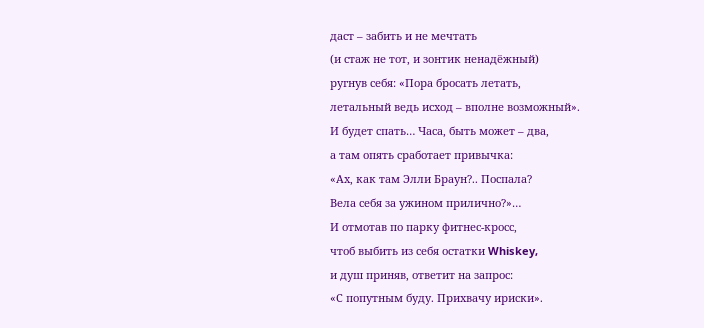даст – забить и не мечтать
(и стаж не тот, и зонтик ненадёжный)
ругнув себя: «Пора бросать летать,
летальный ведь исход – вполне возможный».
И будет спать… Часа, быть может – два,
а там опять сработает привычка:
«Ах, как там Элли Браун?.. Поспала?
Вела себя за ужином прилично?»…
И отмотав по парку фитнес-кросс,
чтоб выбить из себя остатки Whiskey,
и душ приняв, ответит на запрос:
«С попутным буду. Прихвачу ириски».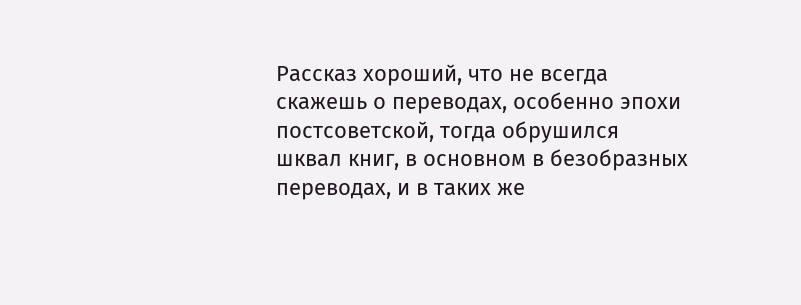Рассказ хороший, что не всегда скажешь о переводах, особенно эпохи постсоветской, тогда обрушился шквал книг, в основном в безобразных переводах, и в таких же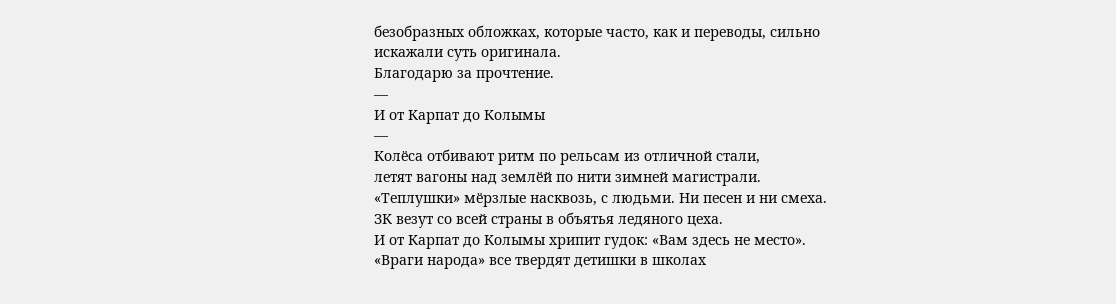безобразных обложках, которые часто, как и переводы, сильно искажали суть оригинала.
Благодарю за прочтение.
—
И от Карпат до Колымы
—
Колёса отбивают ритм по рельсам из отличной стали,
летят вагоны над землёй по нити зимней магистрали.
«Теплушки» мёрзлые насквозь, с людьми. Ни песен и ни смеха.
ЗК везут со всей страны в объятья ледяного цеха.
И от Карпат до Колымы хрипит гудок: «Вам здесь не место».
«Враги народа» все твердят детишки в школах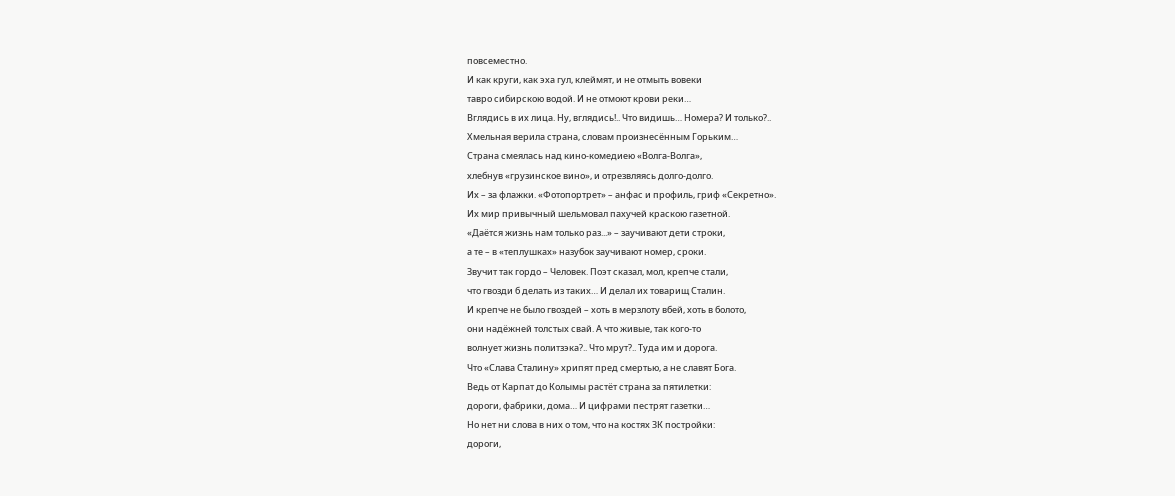повсеместно.
И как круги, как эха гул, клеймят, и не отмыть вовеки
тавро сибирскою водой. И не отмоют крови реки…
Вглядись в их лица. Ну, вглядись!.. Что видишь… Номера? И только?..
Хмельная верила страна, словам произнесённым Горьким…
Страна смеялась над кино-комедиею «Волга-Волга»,
хлебнув «грузинское вино», и отрезвляясь долго-долго.
Их – за флажки. «Фотопортрет» – анфас и профиль, гриф «Секретно».
Их мир привычный шельмовал пахучей краскою газетной.
«Даётся жизнь нам только раз...» – заучивают дети строки,
а те – в «теплушках» назубок заучивают номер, сроки.
Звучит так гордо – Человек. Поэт сказал, мол, крепче стали,
что гвозди б делать из таких… И делал их товарищ Сталин.
И крепче не было гвоздей – хоть в мерзлоту вбей, хоть в болото,
они надёжней толстых свай. А что живые, так кого-то
волнует жизнь политзэка?.. Что мрут?.. Туда им и дорога.
Что «Слава Сталину» хрипят пред смертью, а не славят Бога.
Ведь от Карпат до Колымы растёт страна за пятилетки:
дороги, фабрики, дома… И цифрами пестрят газетки…
Но нет ни слова в них о том, что на костях ЗК постройки:
дороги,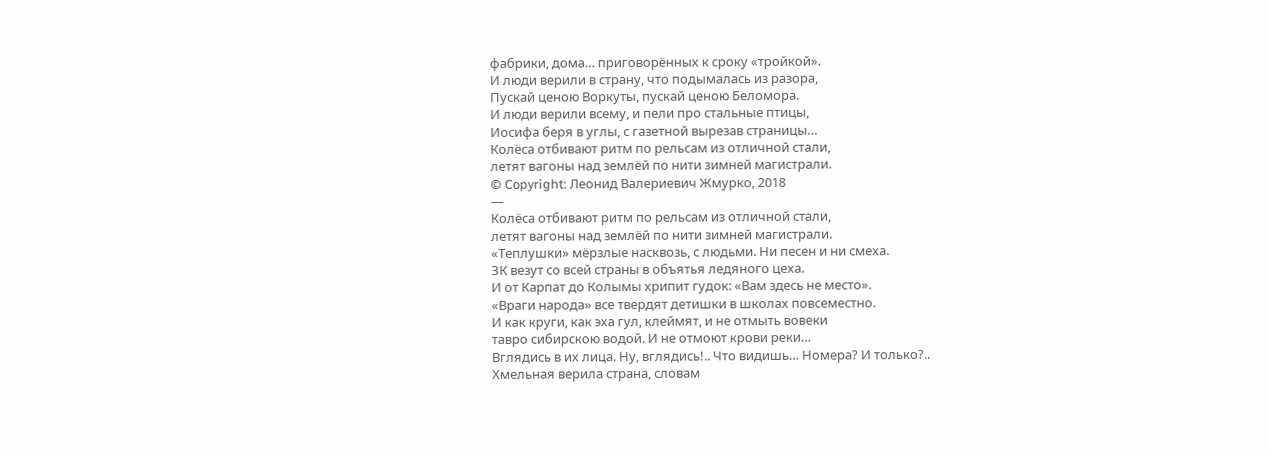фабрики, дома… приговорённых к сроку «тройкой».
И люди верили в страну, что подымалась из разора,
Пускай ценою Воркуты, пускай ценою Беломора.
И люди верили всему, и пели про стальные птицы,
Иосифа беря в углы, с газетной вырезав страницы…
Колёса отбивают ритм по рельсам из отличной стали,
летят вагоны над землёй по нити зимней магистрали.
© Copyright: Леонид Валериевич Жмурко, 2018
—
Колёса отбивают ритм по рельсам из отличной стали,
летят вагоны над землёй по нити зимней магистрали.
«Теплушки» мёрзлые насквозь, с людьми. Ни песен и ни смеха.
ЗК везут со всей страны в объятья ледяного цеха.
И от Карпат до Колымы хрипит гудок: «Вам здесь не место».
«Враги народа» все твердят детишки в школах повсеместно.
И как круги, как эха гул, клеймят, и не отмыть вовеки
тавро сибирскою водой. И не отмоют крови реки…
Вглядись в их лица. Ну, вглядись!.. Что видишь… Номера? И только?..
Хмельная верила страна, словам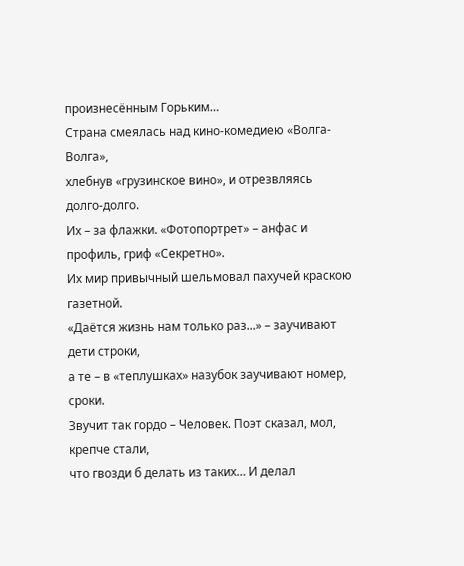произнесённым Горьким…
Страна смеялась над кино-комедиею «Волга-Волга»,
хлебнув «грузинское вино», и отрезвляясь долго-долго.
Их – за флажки. «Фотопортрет» – анфас и профиль, гриф «Секретно».
Их мир привычный шельмовал пахучей краскою газетной.
«Даётся жизнь нам только раз...» – заучивают дети строки,
а те – в «теплушках» назубок заучивают номер, сроки.
Звучит так гордо – Человек. Поэт сказал, мол, крепче стали,
что гвозди б делать из таких… И делал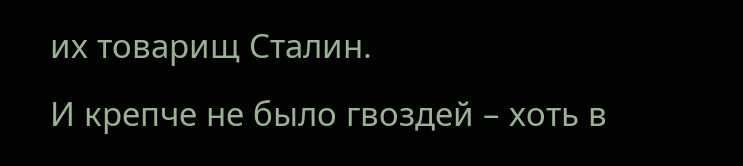их товарищ Сталин.
И крепче не было гвоздей – хоть в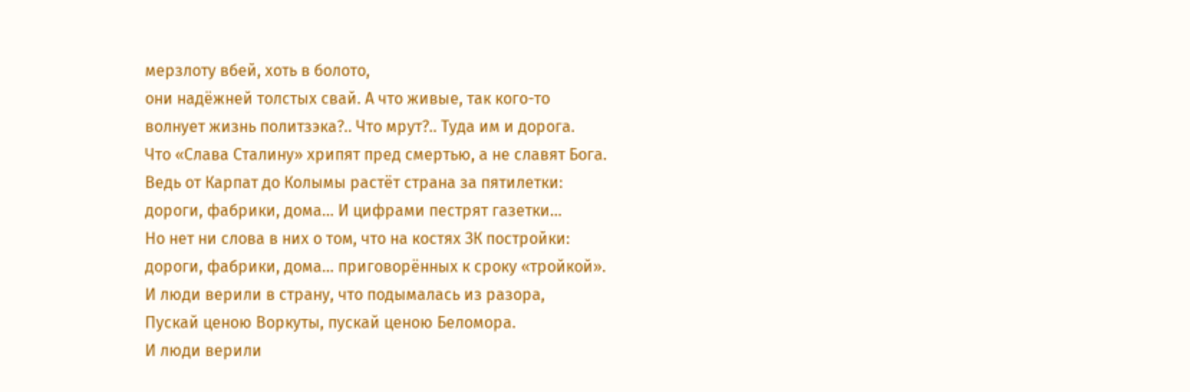мерзлоту вбей, хоть в болото,
они надёжней толстых свай. А что живые, так кого-то
волнует жизнь политзэка?.. Что мрут?.. Туда им и дорога.
Что «Слава Сталину» хрипят пред смертью, а не славят Бога.
Ведь от Карпат до Колымы растёт страна за пятилетки:
дороги, фабрики, дома… И цифрами пестрят газетки…
Но нет ни слова в них о том, что на костях ЗК постройки:
дороги, фабрики, дома… приговорённых к сроку «тройкой».
И люди верили в страну, что подымалась из разора,
Пускай ценою Воркуты, пускай ценою Беломора.
И люди верили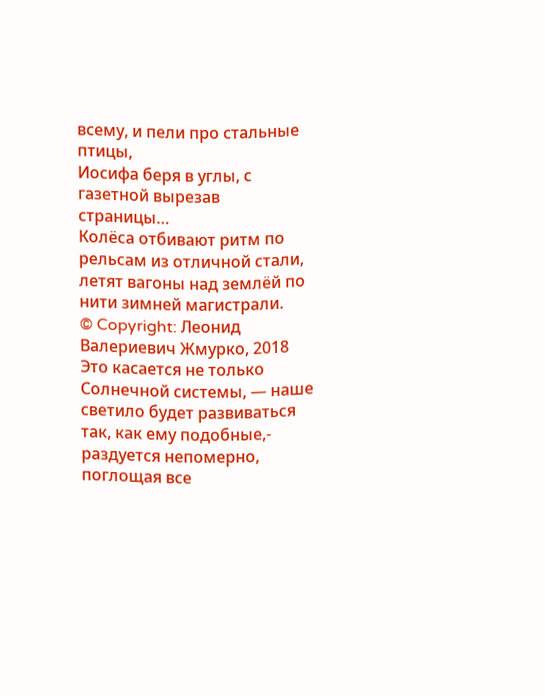всему, и пели про стальные птицы,
Иосифа беря в углы, с газетной вырезав страницы…
Колёса отбивают ритм по рельсам из отличной стали,
летят вагоны над землёй по нити зимней магистрали.
© Copyright: Леонид Валериевич Жмурко, 2018
Это касается не только Солнечной системы, — наше светило будет развиваться так, как ему подобные,- раздуется непомерно, поглощая все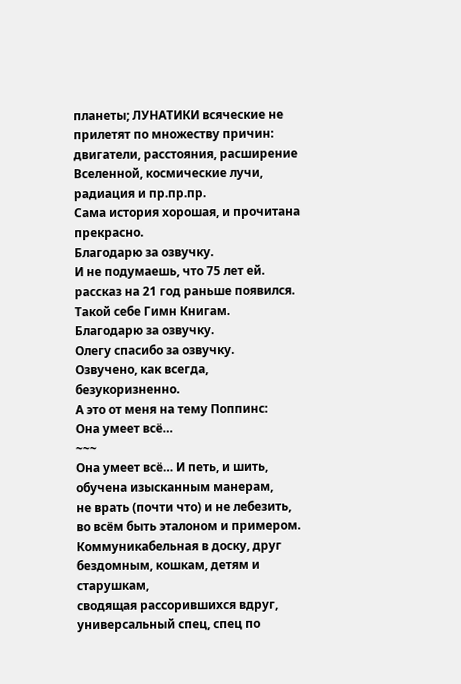планеты; ЛУНАТИКИ всяческие не прилетят по множеству причин: двигатели, расстояния, расширение Вселенной, космические лучи, радиация и пр.пр.пр.
Сама история хорошая, и прочитана прекрасно.
Благодарю за озвучку.
И не подумаешь, что 75 лет ей.
рассказ на 21 год раньше появился.
Такой себе Гимн Книгам.
Благодарю за озвучку.
Олегу спасибо за озвучку.
Озвучено, как всегда, безукоризненно.
А это от меня на тему Поппинс:
Она умеет всё…
~~~
Она умеет всё… И петь, и шить,
обучена изысканным манерам,
не врать (почти что) и не лебезить,
во всём быть эталоном и примером.
Коммуникабельная в доску, друг
бездомным, кошкам, детям и старушкам,
сводящая рассорившихся вдруг,
универсальный спец, спец по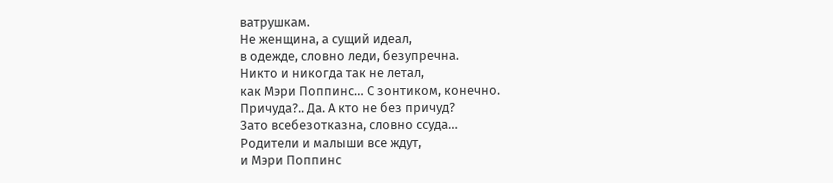ватрушкам.
Не женщина, а сущий идеал,
в одежде, словно леди, безупречна.
Никто и никогда так не летал,
как Мэри Поппинс… С зонтиком, конечно.
Причуда?.. Да. А кто не без причуд?
Зато всебезотказна, словно ссуда…
Родители и малыши все ждут,
и Мэри Поппинс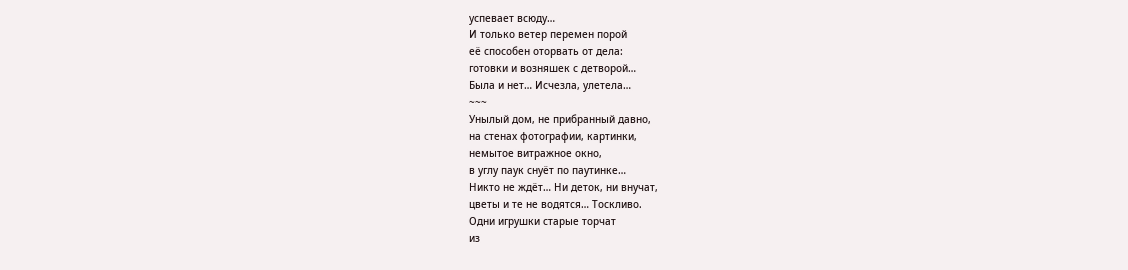успевает всюду…
И только ветер перемен порой
её способен оторвать от дела:
готовки и возняшек с детворой…
Была и нет… Исчезла, улетела…
~~~
Унылый дом, не прибранный давно,
на стенах фотографии, картинки,
немытое витражное окно,
в углу паук снуёт по паутинке…
Никто не ждёт… Ни деток, ни внучат,
цветы и те не водятся… Тоскливо.
Одни игрушки старые торчат
из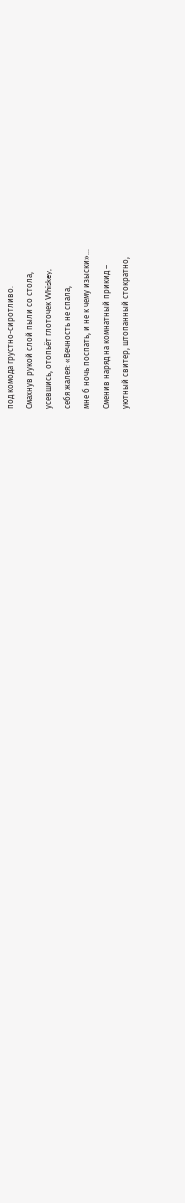под комода грустно-сиротливо.
Смахнув рукой слой пыли со стола,
усевшись, отопьёт глоточек Whiskey,
себя жалея: «Вечность не спала,
мне б ночь поспать, и не к чему изыски»…
Сменив наряд на комнатный прикид –
уютный свитер, штопанный стократно,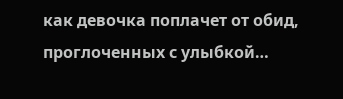как девочка поплачет от обид,
проглоченных с улыбкой…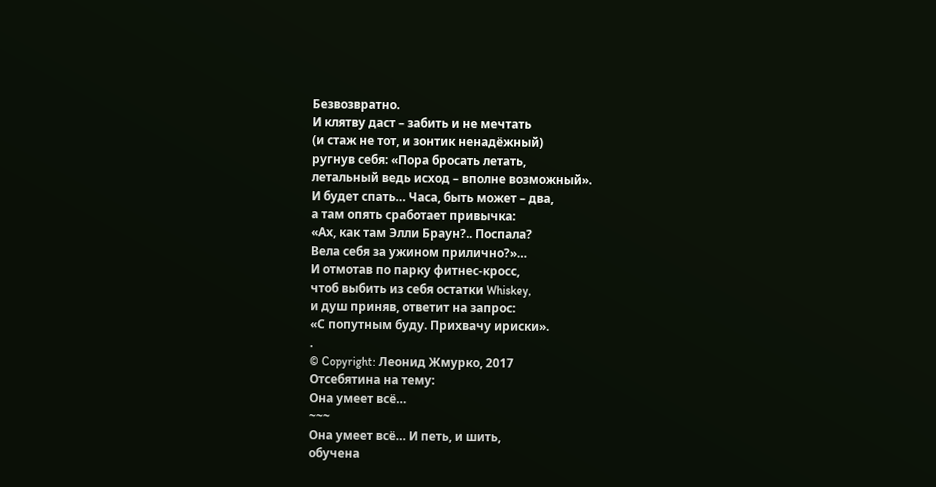Безвозвратно.
И клятву даст – забить и не мечтать
(и стаж не тот, и зонтик ненадёжный)
ругнув себя: «Пора бросать летать,
летальный ведь исход – вполне возможный».
И будет спать… Часа, быть может – два,
а там опять сработает привычка:
«Ах, как там Элли Браун?.. Поспала?
Вела себя за ужином прилично?»…
И отмотав по парку фитнес-кросс,
чтоб выбить из себя остатки Whiskey,
и душ приняв, ответит на запрос:
«С попутным буду. Прихвачу ириски».
.
© Copyright: Леонид Жмурко, 2017
Отсебятина на тему:
Она умеет всё…
~~~
Она умеет всё… И петь, и шить,
обучена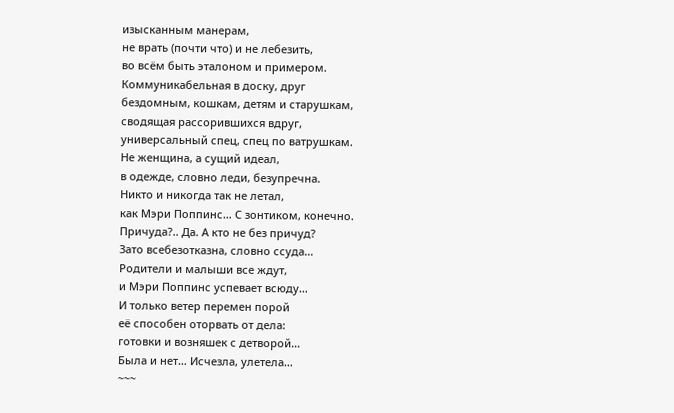изысканным манерам,
не врать (почти что) и не лебезить,
во всём быть эталоном и примером.
Коммуникабельная в доску, друг
бездомным, кошкам, детям и старушкам,
сводящая рассорившихся вдруг,
универсальный спец, спец по ватрушкам.
Не женщина, а сущий идеал,
в одежде, словно леди, безупречна.
Никто и никогда так не летал,
как Мэри Поппинс… С зонтиком, конечно.
Причуда?.. Да. А кто не без причуд?
Зато всебезотказна, словно ссуда…
Родители и малыши все ждут,
и Мэри Поппинс успевает всюду…
И только ветер перемен порой
её способен оторвать от дела:
готовки и возняшек с детворой…
Была и нет… Исчезла, улетела…
~~~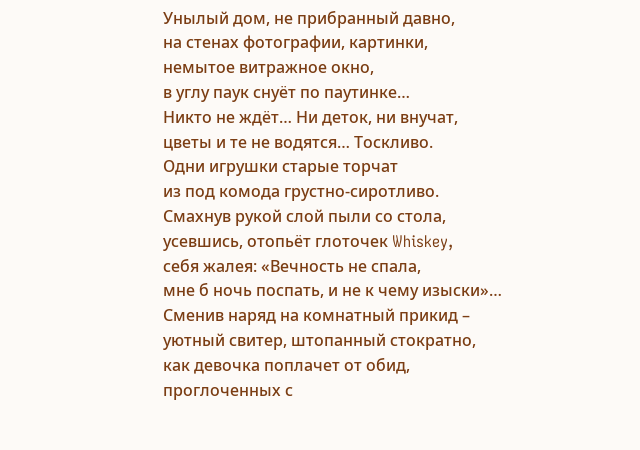Унылый дом, не прибранный давно,
на стенах фотографии, картинки,
немытое витражное окно,
в углу паук снуёт по паутинке…
Никто не ждёт… Ни деток, ни внучат,
цветы и те не водятся… Тоскливо.
Одни игрушки старые торчат
из под комода грустно-сиротливо.
Смахнув рукой слой пыли со стола,
усевшись, отопьёт глоточек Whiskey,
себя жалея: «Вечность не спала,
мне б ночь поспать, и не к чему изыски»…
Сменив наряд на комнатный прикид –
уютный свитер, штопанный стократно,
как девочка поплачет от обид,
проглоченных с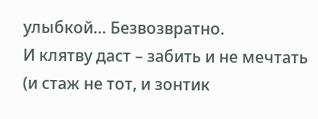улыбкой… Безвозвратно.
И клятву даст – забить и не мечтать
(и стаж не тот, и зонтик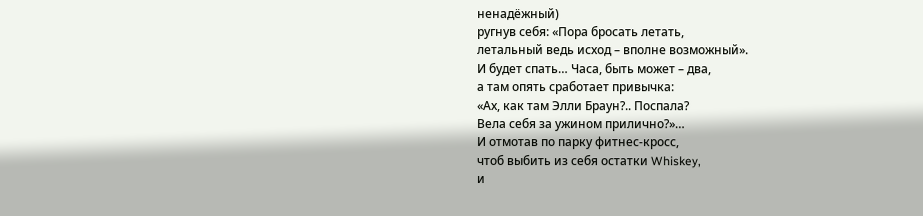ненадёжный)
ругнув себя: «Пора бросать летать,
летальный ведь исход – вполне возможный».
И будет спать… Часа, быть может – два,
а там опять сработает привычка:
«Ах, как там Элли Браун?.. Поспала?
Вела себя за ужином прилично?»…
И отмотав по парку фитнес-кросс,
чтоб выбить из себя остатки Whiskey,
и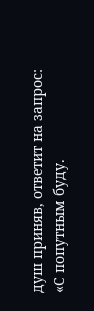душ приняв, ответит на запрос:
«С попутным буду.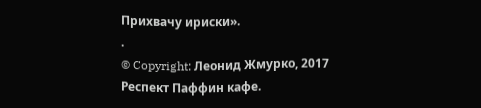Прихвачу ириски».
.
© Copyright: Леонид Жмурко, 2017
Респект Паффин кафе.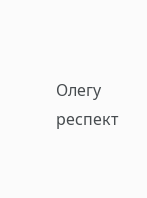Олегу респект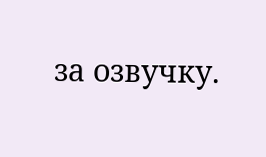за озвучку.